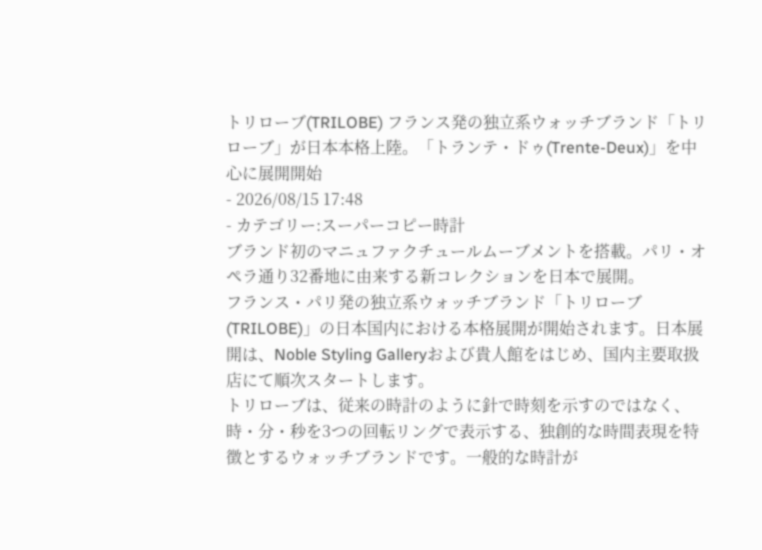トリローブ(TRILOBE) フランス発の独立系ウォッチブランド「トリローブ」が日本本格上陸。「トランテ・ドゥ(Trente-Deux)」を中心に展開開始
- 2026/08/15 17:48
- カテゴリー:スーパーコピー時計
ブランド初のマニュファクチュールムーブメントを搭載。パリ・オペラ通り32番地に由来する新コレクションを日本で展開。
フランス・パリ発の独立系ウォッチブランド「トリローブ(TRILOBE)」の日本国内における本格展開が開始されます。日本展開は、Noble Styling Galleryおよび貴人館をはじめ、国内主要取扱店にて順次スタートします。
トリローブは、従来の時計のように針で時刻を示すのではなく、時・分・秒を3つの回転リングで表示する、独創的な時間表現を特徴とするウォッチブランドです。一般的な時計が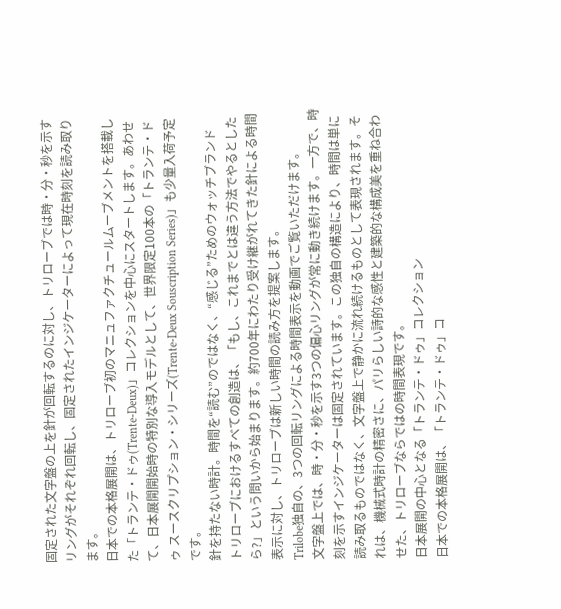固定された文字盤の上を針が回転するのに対し、トリローブでは時・分・秒を示すリングがそれぞれ回転し、固定されたインジケーターによって現在時刻を読み取ります。
日本での本格展開は、トリローブ初のマニュファクチュールムーブメントを搭載した「トランテ・ドゥ(Trente-Deux)」コレクションを中心にスタートします。あわせて、日本展開開始時の特別な導入モデルとして、世界限定100本の「トランテ・ドゥ スースクリプション・シリーズ(Trente-Deux Souscription Series)」も少量入荷予定です。
針を持たない時計。時間を“読む”のではなく、“感じる”ためのウォッチブランド
トリローブにおけるすべての創造は、「もし、これまでとは違う方法でやるとしたら?」という問いから始まります。約700年にわたり受け継がれてきた針による時間表示に対し、トリローブは新しい時間の読み方を提案します。
Trilobe独自の、3つの回転リングによる時間表示を動画でご覧いただけます。
文字盤上では、時・分・秒を示す3つの偏心リングが常に動き続けます。一方で、時刻を示すインジケーターは固定されています。この独自の構造により、時間は単に読み取るものではなく、文字盤上で静かに流れ続けるものとして表現されます。それは、機械式時計の精密さに、パリらしい詩的な感性と建築的な構成美を重ね合わせた、トリローブならではの時間表現です。
日本展開の中心となる「トランテ・ドゥ」コレクション
日本での本格展開は、「トランテ・ドゥ」コ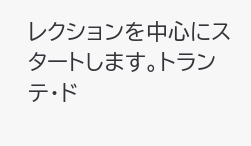レクションを中心にスタートします。トランテ・ド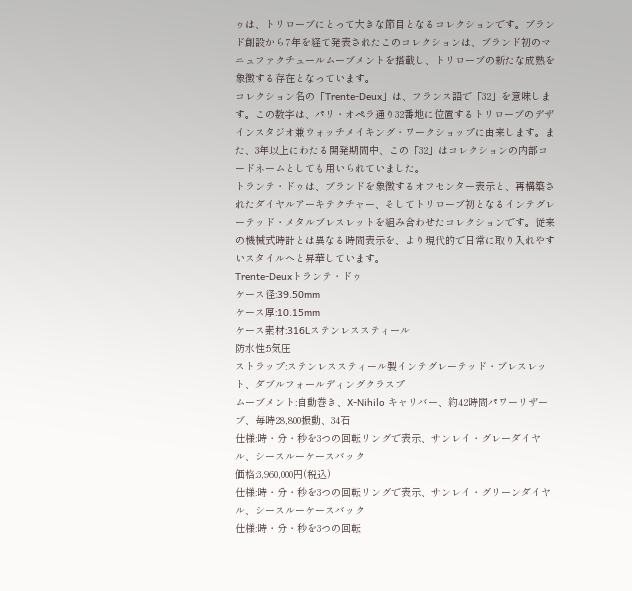ゥは、トリローブにとって大きな節目となるコレクションです。ブランド創設から7年を経て発表されたこのコレクションは、ブランド初のマニュファクチュールムーブメントを搭載し、トリローブの新たな成熟を象徴する存在となっています。
コレクション名の「Trente-Deux」は、フランス語で「32」を意味します。この数字は、パリ・オペラ通り32番地に位置するトリローブのデザインスタジオ兼ウォッチメイキング・ワークショップに由来します。また、3年以上にわたる開発期間中、この「32」はコレクションの内部コードネームとしても用いられていました。
トランテ・ドゥは、ブランドを象徴するオフセンター表示と、再構築されたダイヤルアーキテクチャー、そしてトリローブ初となるインテグレーテッド・メタルブレスレットを組み合わせたコレクションです。従来の機械式時計とは異なる時間表示を、より現代的で日常に取り入れやすいスタイルへと昇華しています。
Trente-Deuxトランテ・ドゥ
ケース径:39.50mm
ケース厚:10.15mm
ケース素材:316Lステンレススティール
防水性:5気圧
ストラップ:ステンレススティール製インテグレーテッド・ブレスレット、ダブルフォールディングクラスプ
ムーブメント:自動巻き、X-Nihilo キャリバー、約42時間パワーリザーブ、毎時28,800振動、34石
仕様:時・分・秒を3つの回転リングで表示、サンレイ・グレーダイヤル、シースルーケースバック
価格:3,960,000円(税込)
仕様:時・分・秒を3つの回転リングで表示、サンレイ・グリーンダイヤル、シースルーケースバック
仕様:時・分・秒を3つの回転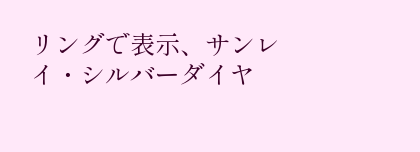リングで表示、サンレイ・シルバーダイヤ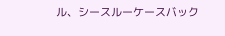ル、シースルーケースバック